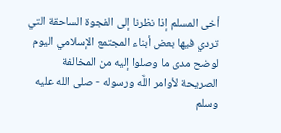أخى المسلم إذا نظرنا إلى الفجوة الساحقة التي تردي فيها بعض أبناء المجتمع الإسلامي اليوم لوضح مدى ما وصلوا إليه من المخالفة الصريحة لأوامر اللَّه ورسوله - صلى الله عليه وسلم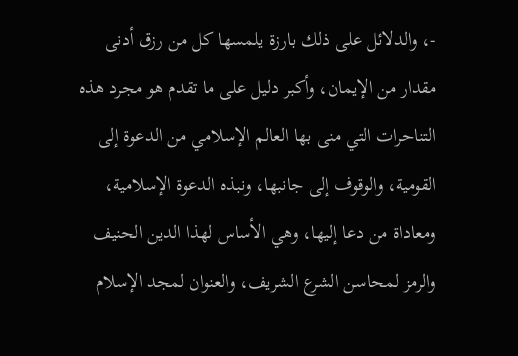-، والدلائل على ذلك بارزة يلمسها كل من رزق أدنى مقدار من الإيمان، وأكبر دليل على ما تقدم هو مجرد هذه التناحرات التي منى بها العالم الإسلامي من الدعوة إلى القومية، والوقوف إلى جانبها، ونبذه الدعوة الإسلامية، ومعاداة من دعا إليها، وهي الأساس لهذا الدين الحنيف والرمز لمحاسن الشرع الشريف، والعنوان لمجد الإسلام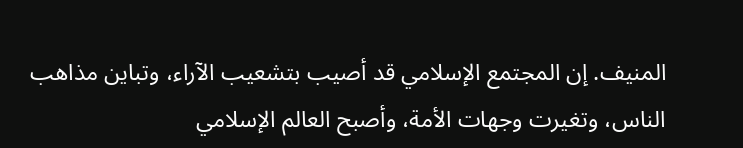المنيف. إن المجتمع الإسلامي قد أصيب بتشعيب الآراء، وتباين مذاهب الناس، وتغيرت وجهات الأمة، وأصبح العالم الإسلامي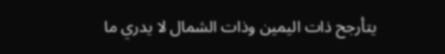يتأرجح ذات اليمين وذات الشمال لا يدري ما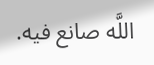اللَّه صانع فيه.